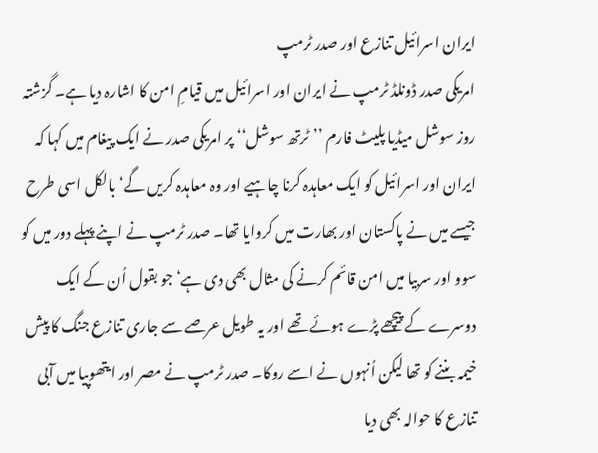ایران اسرائیل تنازع اور صدر ٹرمپ
امریکی صدر ڈونلڈ ٹرمپ نے ایران اور اسرائیل میں قیامِ امن کا اشارہ دیا ہے۔ گزشتہ روز سوشل میڈیا پلیٹ فارم ’’ٹرتھ سوشل‘‘ پر امریکی صدر نے ایک پیغام میں کہا کہ ایران اور اسرائیل کو ایک معاہدہ کرنا چاہیے اور وہ معاہدہ کریں گے‘ بالکل اسی طرح جیسے میں نے پاکستان اور بھارت میں کروایا تھا۔ صدر ٹرمپ نے اپنے پہلے دور میں کو سوو اور سربیا میں امن قائم کرنے کی مثال بھی دی ہے‘ جو بقول اُن کے ایک دوسرے کے پیچھے پڑے ہوئے تھے اور یہ طویل عرصے سے جاری تنازع جنگ کا پیش خیمہ بننے کو تھا لیکن اُنہوں نے اسے روکا۔ صدر ٹرمپ نے مصر اور ایتھوپیا میں آبی تنازع کا حوالہ بھی دیا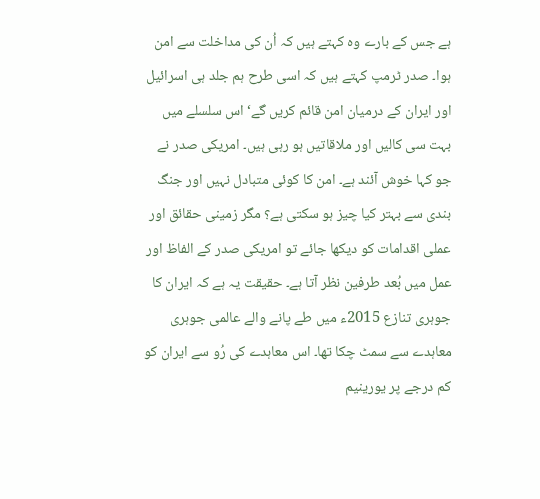ہے جس کے بارے وہ کہتے ہیں کہ اُن کی مداخلت سے امن ہوا۔ صدر ٹرمپ کہتے ہیں کہ اسی طرح ہم جلد ہی اسرائیل اور ایران کے درمیان امن قائم کریں گے‘ اس سلسلے میں بہت سی کالیں اور ملاقاتیں ہو رہی ہیں۔ امریکی صدر نے جو کہا خوش آئند ہے۔ امن کا کوئی متبادل نہیں اور جنگ بندی سے بہتر کیا چیز ہو سکتی ہے؟ مگر زمینی حقائق اور عملی اقدامات کو دیکھا جائے تو امریکی صدر کے الفاظ اور عمل میں بُعد طرفین نظر آتا ہے۔ حقیقت یہ ہے کہ ایران کا جوہری تنازع 2015ء میں طے پانے والے عالمی جوہری معاہدے سے سمٹ چکا تھا۔ اس معاہدے کی رُو سے ایران کو کم درجے پر یورینیم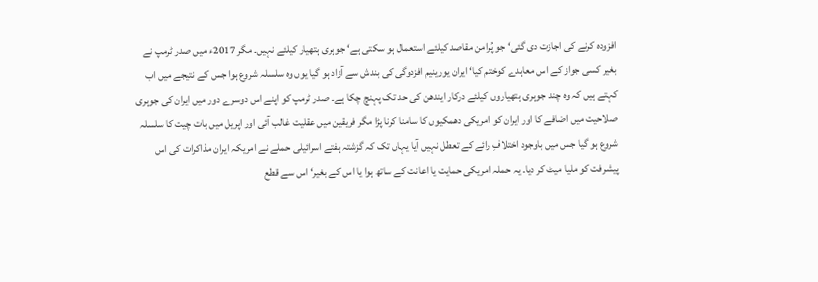افزودہ کرنے کی اجازت دی گئی‘ جو پُرامن مقاصد کیلئے استعمال ہو سکتی ہے‘ جوہری ہتھیار کیلئے نہیں۔ مگر 2017ء میں صدر ٹرمپ نے بغیر کسی جواز کے اس معاہدے کوختم کیا‘ ایران یورینیم افزدوگی کی بندش سے آزاد ہو گیا یوں وہ سلسلہ شروع ہوا جس کے نتیجے میں اب کہتے ہیں کہ وہ چند جوہری ہتھیاروں کیلئے درکار ایندھن کی حد تک پہنچ چکا ہے۔ صدر ٹرمپ کو اپنے اس دوسرے دور میں ایران کی جوہری صلاحیت میں اضافے کا اور ایران کو امریکی دھمکیوں کا سامنا کرنا پڑا مگر فریقین میں عقلیت غالب آئی اور اپریل میں بات چیت کا سلسلہ شروع ہو گیا جس میں باوجود اختلافِ رائے کے تعطل نہیں آیا یہاں تک کہ گزشتہ ہفتے اسرائیلی حملے نے امریکہ ایران مذاکرات کی اس پیشرفت کو ملیا میٹ کر دیا۔ یہ حملہ امریکی حمایت یا اعانت کے ساتھ ہوا یا اس کے بغیر‘ اس سے قطع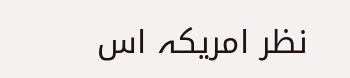نظر امریکہ اس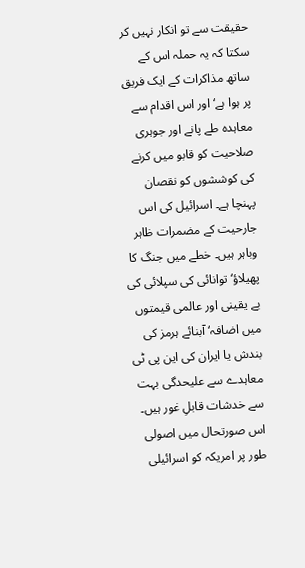حقیقت سے تو انکار نہیں کر سکتا کہ یہ حملہ اس کے ساتھ مذاکرات کے ایک فریق پر ہوا ہے‘ اور اس اقدام سے معاہدہ طے پانے اور جوہری صلاحیت کو قابو میں کرنے کی کوششوں کو نقصان پہنچا ہے۔ اسرائیل کی اس جارحیت کے مضمرات ظاہر وباہر ہیں۔ خطے میں جنگ کا پھیلاؤ‘ توانائی کی سپلائی کی بے یقینی اور عالمی قیمتوں میں اضافہ‘ آبنائے ہرمز کی بندش یا ایران کی این پی ٹی معاہدے سے علیحدگی بہت سے خدشات قابلِ غور ہیں۔ اس صورتحال میں اصولی طور پر امریکہ کو اسرائیلی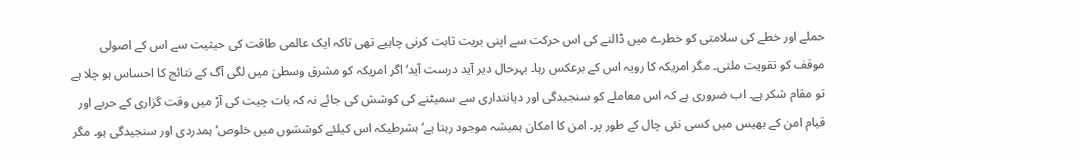حملے اور خطے کی سلامتی کو خطرے میں ڈالنے کی اس حرکت سے اپنی بریت ثابت کرنی چاہیے تھی تاکہ ایک عالمی طاقت کی حیثیت سے اس کے اصولی موقف کو تقویت ملتی۔ مگر امریکہ کا رویہ اس کے برعکس رہا۔ بہرحال دیر آید درست آید‘ اگر امریکہ کو مشرق وسطیٰ میں لگی آگ کے نتائج کا احساس ہو چلا ہے تو مقام شکر ہے۔ اب ضروری ہے کہ اس معاملے کو سنجیدگی اور دیانتداری سے سمیٹنے کی کوشش کی جائے نہ کہ بات چیت کی آڑ میں وقت گزاری کے حربے اور قیام امن کے بھیس میں کسی نئی چال کے طور پر۔ امن کا امکان ہمیشہ موجود رہتا ہے‘ بشرطیکہ اس کیلئے کوششوں میں خلوص‘ ہمدردی اور سنجیدگی ہو۔ مگر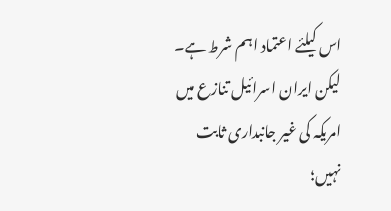اس کیلئے اعتماد اہم شرط ہے۔ لیکن ایران اسرائیل تنازع میں امریکہ کی غیر جانبداری ثابت نہیں؛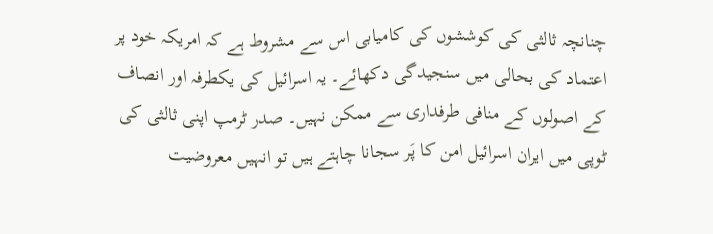چنانچہ ثالثی کی کوششوں کی کامیابی اس سے مشروط ہے کہ امریکہ خود پر اعتماد کی بحالی میں سنجیدگی دکھائے۔ یہ اسرائیل کی یکطرفہ اور انصاف کے اصولوں کے منافی طرفداری سے ممکن نہیں۔ صدر ٹرمپ اپنی ثالثی کی ٹوپی میں ایران اسرائیل امن کا پَر سجانا چاہتے ہیں تو انہیں معروضیت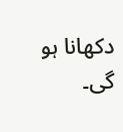دکھانا ہو گی۔